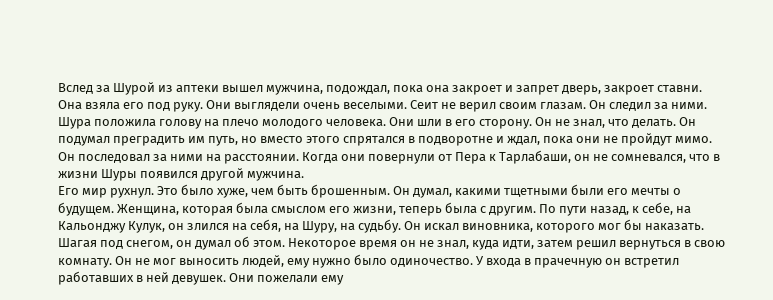Вслед за Шурой из аптеки вышел мужчина, подождал, пока она закроет и запрет дверь, закроет ставни. Она взяла его под руку. Они выглядели очень веселыми. Сеит не верил своим глазам. Он следил за ними. Шура положила голову на плечо молодого человека. Они шли в его сторону. Он не знал, что делать. Он подумал преградить им путь, но вместо этого спрятался в подворотне и ждал, пока они не пройдут мимо. Он последовал за ними на расстоянии. Когда они повернули от Пера к Тарлабаши, он не сомневался, что в жизни Шуры появился другой мужчина.
Его мир рухнул. Это было хуже, чем быть брошенным. Он думал, какими тщетными были его мечты о будущем. Женщина, которая была смыслом его жизни, теперь была с другим. По пути назад, к себе, на Кальонджу Кулук, он злился на себя, на Шуру, на судьбу. Он искал виновника, которого мог бы наказать. Шагая под снегом, он думал об этом. Некоторое время он не знал, куда идти, затем решил вернуться в свою комнату. Он не мог выносить людей, ему нужно было одиночество. У входа в прачечную он встретил работавших в ней девушек. Они пожелали ему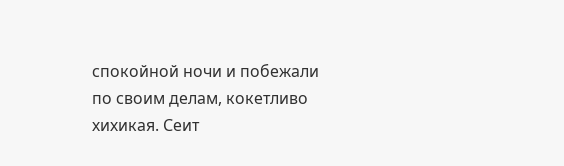спокойной ночи и побежали по своим делам, кокетливо хихикая. Сеит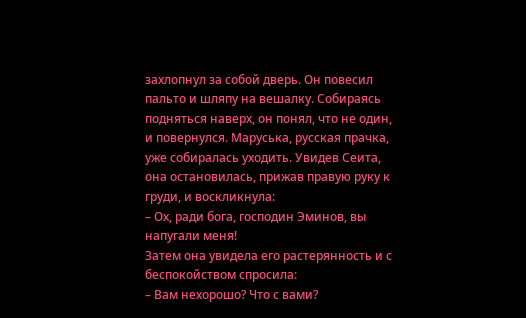захлопнул за собой дверь. Он повесил пальто и шляпу на вешалку. Собираясь подняться наверх, он понял, что не один, и повернулся. Маруська, русская прачка, уже собиралась уходить. Увидев Сеита, она остановилась, прижав правую руку к груди, и воскликнула:
– Ох, ради бога, господин Эминов, вы напугали меня!
Затем она увидела его растерянность и с беспокойством спросила:
– Вам нехорошо? Что с вами?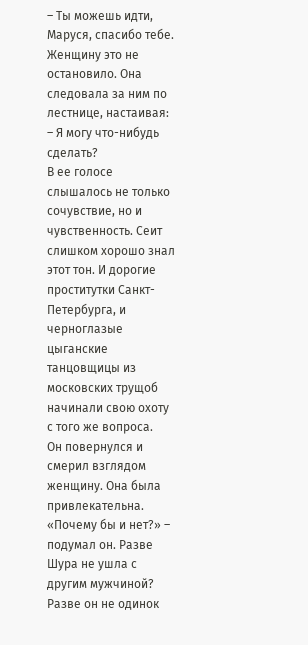– Ты можешь идти, Маруся, спасибо тебе.
Женщину это не остановило. Она следовала за ним по лестнице, настаивая:
– Я могу что-нибудь сделать?
В ее голосе слышалось не только сочувствие, но и чувственность. Сеит слишком хорошо знал этот тон. И дорогие проститутки Санкт-Петербурга, и черноглазые цыганские танцовщицы из московских трущоб начинали свою охоту с того же вопроса.
Он повернулся и смерил взглядом женщину. Она была привлекательна.
«Почему бы и нет?» – подумал он. Разве Шура не ушла с другим мужчиной? Разве он не одинок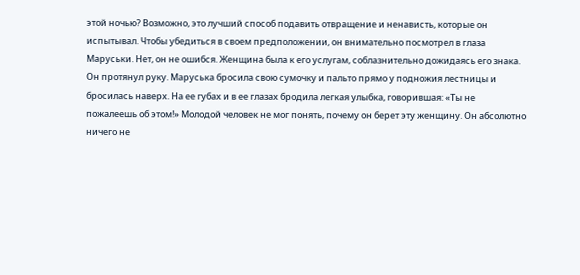этой ночью? Возможно, это лучший способ подавить отвращение и ненависть, которые он испытывал. Чтобы убедиться в своем предположении, он внимательно посмотрел в глаза Маруськи. Нет, он не ошибся. Женщина была к его услугам, соблазнительно дожидаясь его знака. Он протянул руку. Маруська бросила свою сумочку и пальто прямо у подножия лестницы и бросилась наверх. На ее губах и в ее глазах бродила легкая улыбка, говорившая: «Ты не пожалеешь об этом!» Молодой человек не мог понять, почему он берет эту женщину. Он абсолютно ничего не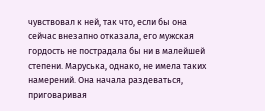чувствовал к ней, так что, если бы она сейчас внезапно отказала, его мужская гордость не пострадала бы ни в малейшей степени. Маруська, однако, не имела таких намерений. Она начала раздеваться, приговаривая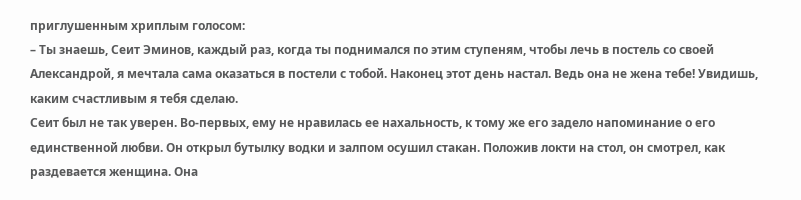приглушенным хриплым голосом:
– Ты знаешь, Сеит Эминов, каждый раз, когда ты поднимался по этим ступеням, чтобы лечь в постель со своей Александрой, я мечтала сама оказаться в постели с тобой. Наконец этот день настал. Ведь она не жена тебе! Увидишь, каким счастливым я тебя сделаю.
Сеит был не так уверен. Во-первых, ему не нравилась ее нахальность, к тому же его задело напоминание о его единственной любви. Он открыл бутылку водки и залпом осушил стакан. Положив локти на стол, он смотрел, как раздевается женщина. Она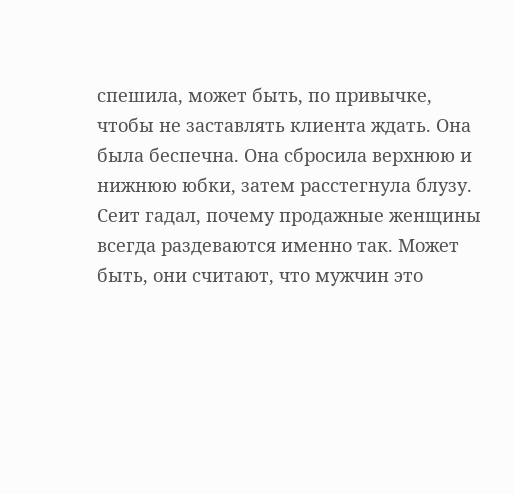спешила, может быть, по привычке, чтобы не заставлять клиента ждать. Она была беспечна. Она сбросила верхнюю и нижнюю юбки, затем расстегнула блузу. Сеит гадал, почему продажные женщины всегда раздеваются именно так. Может быть, они считают, что мужчин это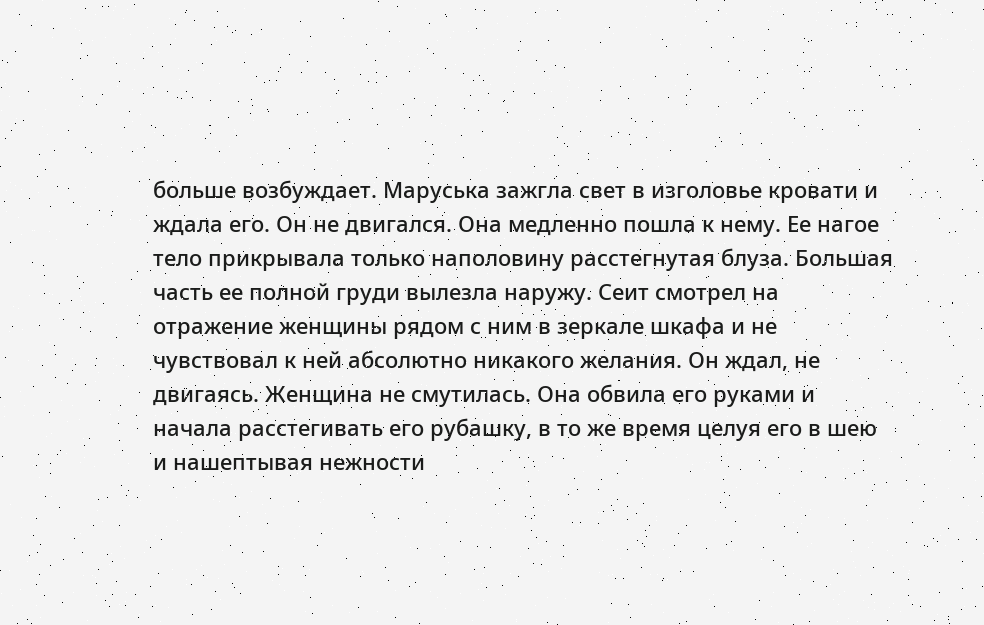больше возбуждает. Маруська зажгла свет в изголовье кровати и ждала его. Он не двигался. Она медленно пошла к нему. Ее нагое тело прикрывала только наполовину расстегнутая блуза. Большая часть ее полной груди вылезла наружу. Сеит смотрел на отражение женщины рядом с ним в зеркале шкафа и не чувствовал к ней абсолютно никакого желания. Он ждал, не двигаясь. Женщина не смутилась. Она обвила его руками и начала расстегивать его рубашку, в то же время целуя его в шею и нашептывая нежности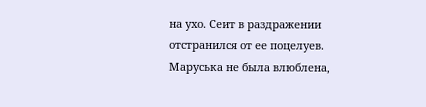на ухо. Сеит в раздражении отстранился от ее поцелуев. Маруська не была влюблена,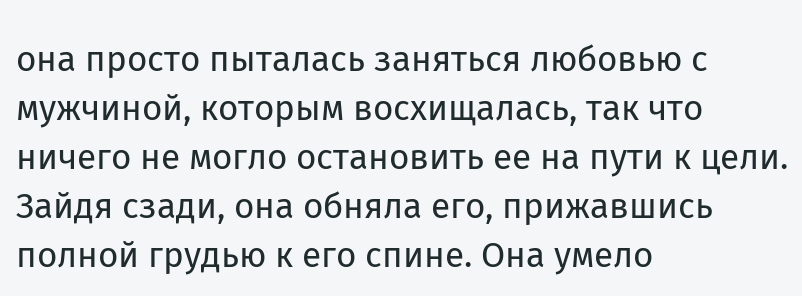она просто пыталась заняться любовью с мужчиной, которым восхищалась, так что ничего не могло остановить ее на пути к цели. Зайдя сзади, она обняла его, прижавшись полной грудью к его спине. Она умело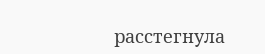расстегнула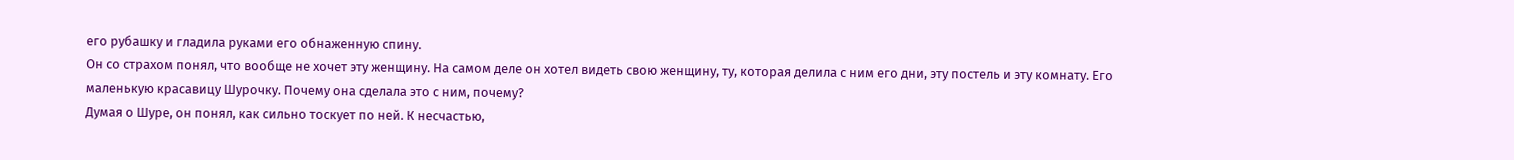его рубашку и гладила руками его обнаженную спину.
Он со страхом понял, что вообще не хочет эту женщину. На самом деле он хотел видеть свою женщину, ту, которая делила с ним его дни, эту постель и эту комнату. Его маленькую красавицу Шурочку. Почему она сделала это с ним, почему?
Думая о Шуре, он понял, как сильно тоскует по ней. К несчастью,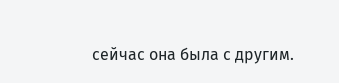сейчас она была с другим.